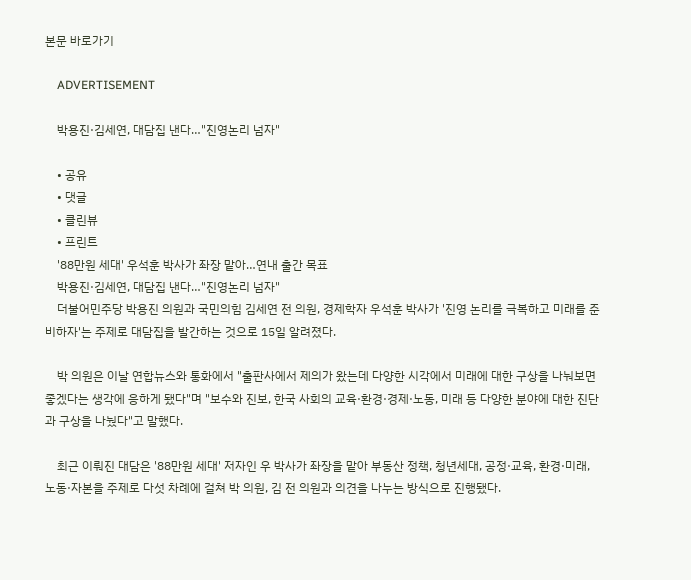본문 바로가기

    ADVERTISEMENT

    박용진·김세연, 대담집 낸다…"진영논리 넘자"

    • 공유
    • 댓글
    • 클린뷰
    • 프린트
    '88만원 세대' 우석훈 박사가 좌장 맡아…연내 출간 목표
    박용진·김세연, 대담집 낸다…"진영논리 넘자"
    더불어민주당 박용진 의원과 국민의힘 김세연 전 의원, 경제학자 우석훈 박사가 '진영 논리를 극복하고 미래를 준비하자'는 주제로 대담집을 발간하는 것으로 15일 알려졌다.

    박 의원은 이날 연합뉴스와 통화에서 "출판사에서 제의가 왔는데 다양한 시각에서 미래에 대한 구상을 나눠보면 좋겠다는 생각에 응하게 됐다"며 "보수와 진보, 한국 사회의 교육·환경·경제·노동, 미래 등 다양한 분야에 대한 진단과 구상을 나눴다"고 말했다.

    최근 이뤄진 대담은 '88만원 세대' 저자인 우 박사가 좌장을 맡아 부동산 정책, 청년세대, 공정·교육, 환경·미래, 노동·자본을 주제로 다섯 차례에 걸쳐 박 의원, 김 전 의원과 의견을 나누는 방식으로 진행됐다.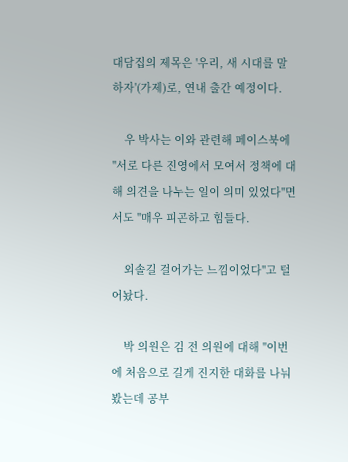대담집의 제목은 '우리, 새 시대를 말하자'(가제)로, 연내 출간 예정이다.

    우 박사는 이와 관련해 페이스북에 "서로 다른 진영에서 모여서 정책에 대해 의견을 나누는 일이 의미 있었다"면서도 "매우 피곤하고 힘들다.

    외솔길 걸어가는 느낌이었다"고 털어놨다.

    박 의원은 김 전 의원에 대해 "이번에 처음으로 길게 진지한 대화를 나눠봤는데 공부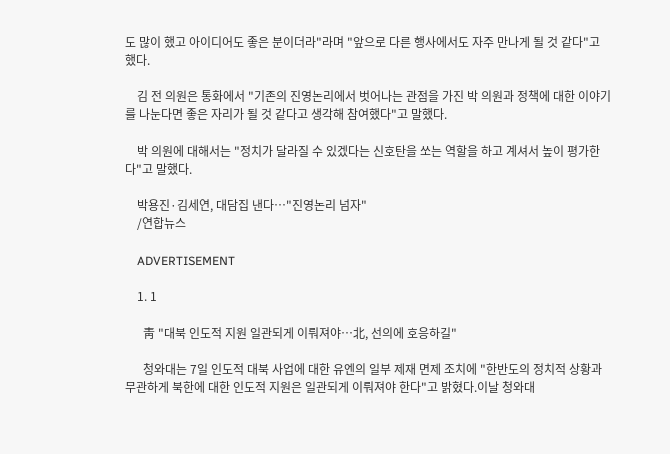도 많이 했고 아이디어도 좋은 분이더라"라며 "앞으로 다른 행사에서도 자주 만나게 될 것 같다"고 했다.

    김 전 의원은 통화에서 "기존의 진영논리에서 벗어나는 관점을 가진 박 의원과 정책에 대한 이야기를 나눈다면 좋은 자리가 될 것 같다고 생각해 참여했다"고 말했다.

    박 의원에 대해서는 "정치가 달라질 수 있겠다는 신호탄을 쏘는 역할을 하고 계셔서 높이 평가한다"고 말했다.

    박용진·김세연, 대담집 낸다…"진영논리 넘자"
    /연합뉴스

    ADVERTISEMENT

    1. 1

      靑 "대북 인도적 지원 일관되게 이뤄져야…北, 선의에 호응하길"

      청와대는 7일 인도적 대북 사업에 대한 유엔의 일부 제재 면제 조치에 "한반도의 정치적 상황과 무관하게 북한에 대한 인도적 지원은 일관되게 이뤄져야 한다"고 밝혔다.이날 청와대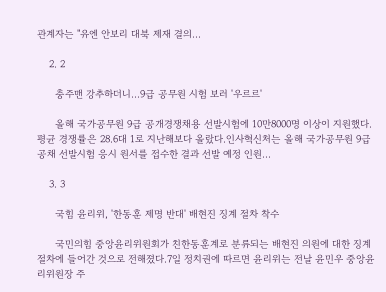관계자는 "유엔 안보리 대북 제재 결의...

    2. 2

      충주맨 강추하더니…9급 공무원 시험 보러 '우르르'

      올해 국가공무원 9급 공개경쟁채용 선발시험에 10만8000명 이상이 지원했다. 평균 경쟁률은 28.6대 1로 지난해보다 올랐다.인사혁신처는 올해 국가공무원 9급 공채 선발시험 응시 원서를 접수한 결과 선발 예정 인원...

    3. 3

      국힘 윤리위, '한동훈 제명 반대' 배현진 징계 절차 착수

      국민의힘 중앙윤리위원회가 친한동훈계로 분류되는 배현진 의원에 대한 징계 절차에 들어간 것으로 전해졌다.7일 정치권에 따르면 윤리위는 전날 윤민우 중앙윤리위원장 주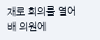재로 회의를 열어 배 의원에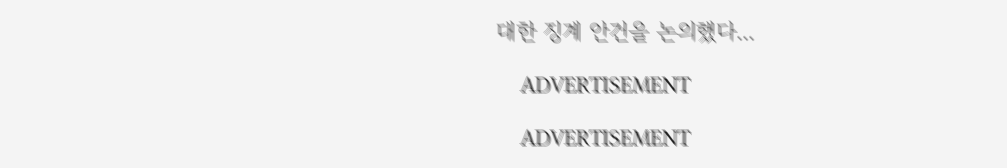대한 징계 안건을 논의했다...

    ADVERTISEMENT

    ADVERTISEMENT